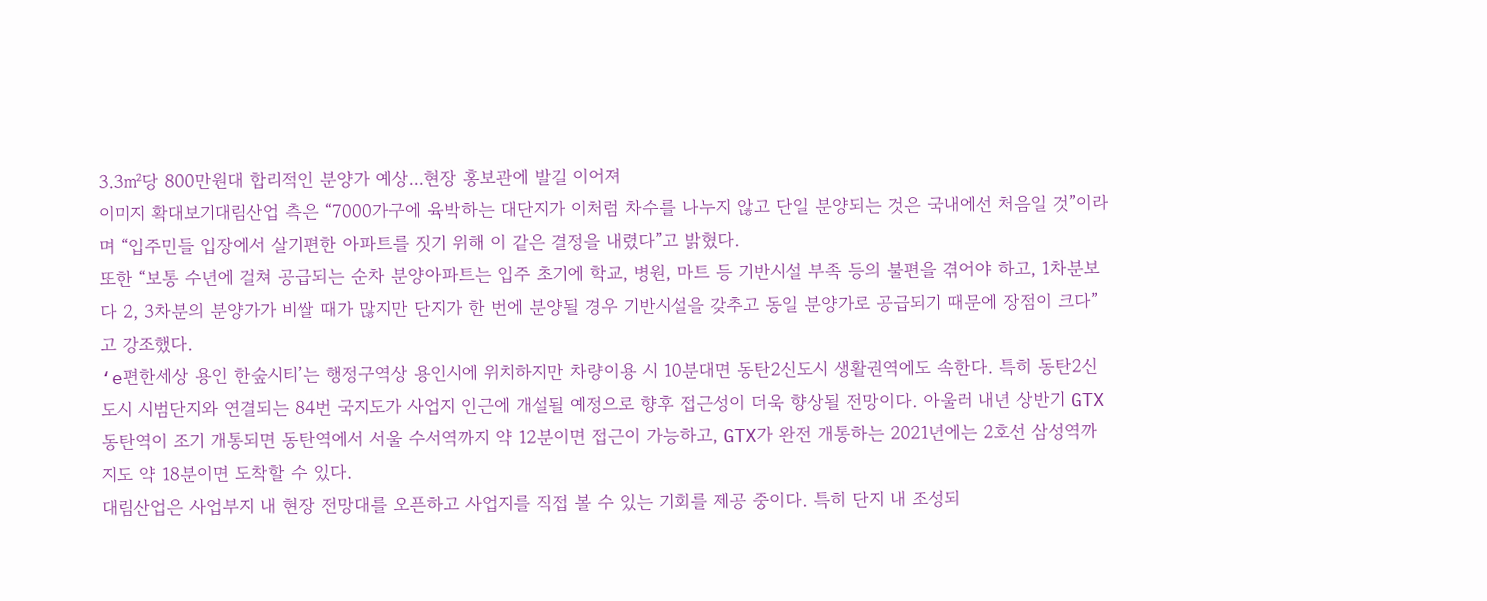3.3㎡당 800만원대 합리적인 분양가 예상...현장 홍보관에 발길 이어져
이미지 확대보기대림산업 측은 “7000가구에 육박하는 대단지가 이처럼 차수를 나누지 않고 단일 분양되는 것은 국내에선 처음일 것”이라며 “입주민들 입장에서 살기편한 아파트를 짓기 위해 이 같은 결정을 내렸다”고 밝혔다.
또한 “보통 수년에 걸쳐 공급되는 순차 분양아파트는 입주 초기에 학교, 병원, 마트 등 기반시설 부족 등의 불편을 겪어야 하고, 1차분보다 2, 3차분의 분양가가 비쌀 때가 많지만 단지가 한 번에 분양될 경우 기반시설을 갖추고 동일 분양가로 공급되기 때문에 장점이 크다”고 강조했다.
‘e편한세상 용인 한숲시티’는 행정구역상 용인시에 위치하지만 차량이용 시 10분대면 동탄2신도시 생활권역에도 속한다. 특히 동탄2신도시 시범단지와 연결되는 84번 국지도가 사업지 인근에 개설될 예정으로 향후 접근성이 더욱 향상될 전망이다. 아울러 내년 상반기 GTX 동탄역이 조기 개통되면 동탄역에서 서울 수서역까지 약 12분이면 접근이 가능하고, GTX가 완전 개통하는 2021년에는 2호선 삼성역까지도 약 18분이면 도착할 수 있다.
대림산업은 사업부지 내 현장 전망대를 오픈하고 사업지를 직접 볼 수 있는 기회를 제공 중이다. 특히 단지 내 조성되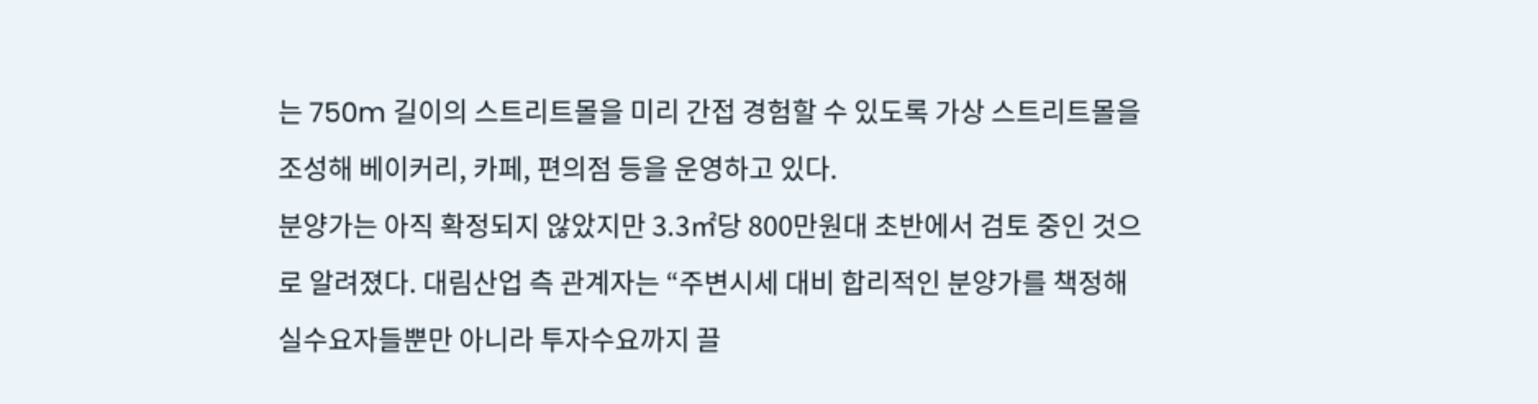는 750m 길이의 스트리트몰을 미리 간접 경험할 수 있도록 가상 스트리트몰을 조성해 베이커리, 카페, 편의점 등을 운영하고 있다.
분양가는 아직 확정되지 않았지만 3.3㎡당 800만원대 초반에서 검토 중인 것으로 알려졌다. 대림산업 측 관계자는 “주변시세 대비 합리적인 분양가를 책정해 실수요자들뿐만 아니라 투자수요까지 끌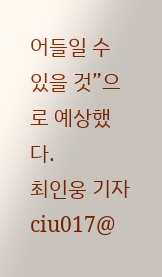어들일 수 있을 것”으로 예상했다.
최인웅 기자 ciu017@